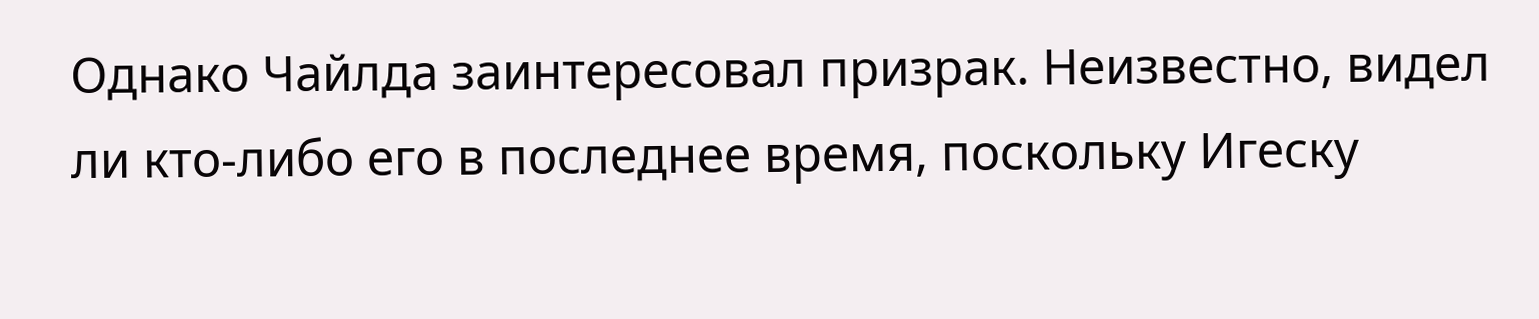Однако Чайлда заинтересовал призрак. Неизвестно, видел ли кто-либо его в последнее время, поскольку Игеску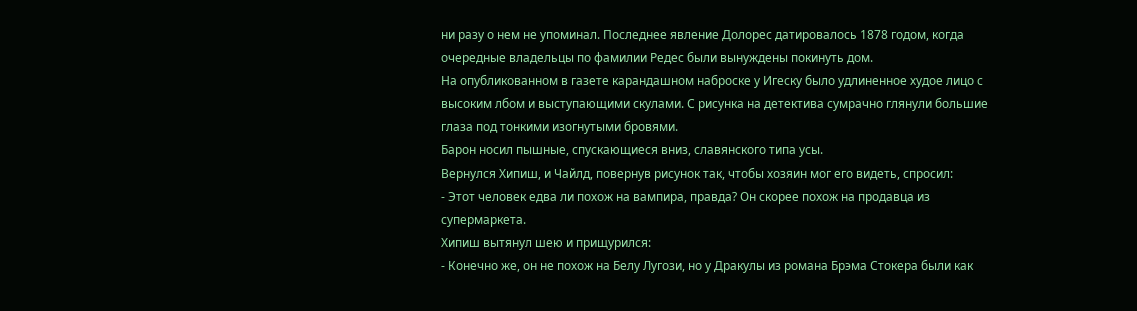ни разу о нем не упоминал. Последнее явление Долорес датировалось 1878 годом, когда очередные владельцы по фамилии Редес были вынуждены покинуть дом.
На опубликованном в газете карандашном наброске у Игеску было удлиненное худое лицо с высоким лбом и выступающими скулами. С рисунка на детектива сумрачно глянули большие глаза под тонкими изогнутыми бровями.
Барон носил пышные, спускающиеся вниз, славянского типа усы.
Вернулся Хипиш, и Чайлд, повернув рисунок так, чтобы хозяин мог его видеть, спросил:
- Этот человек едва ли похож на вампира, правда? Он скорее похож на продавца из супермаркета.
Хипиш вытянул шею и прищурился:
- Конечно же, он не похож на Белу Лугози, но у Дракулы из романа Брэма Стокера были как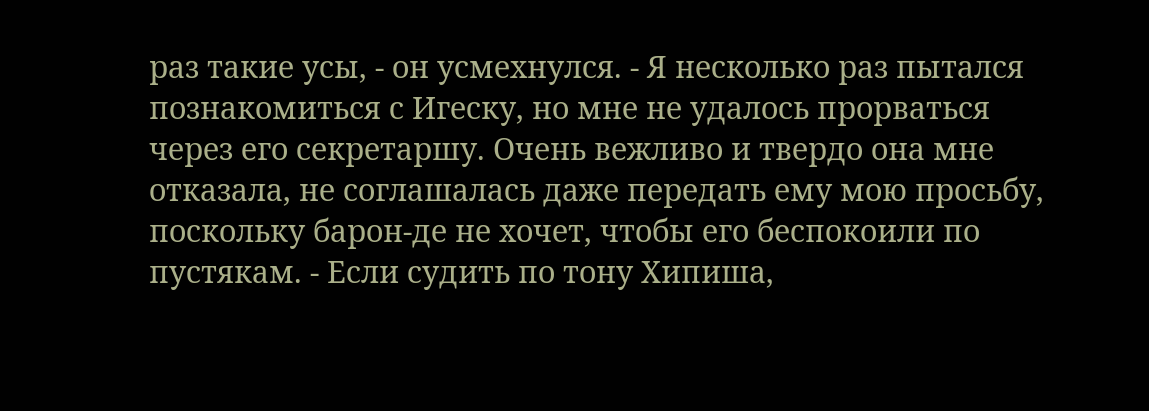раз такие усы, - он усмехнулся. - Я несколько раз пытался познакомиться с Игеску, но мне не удалось прорваться через его секретаршу. Очень вежливо и твердо она мне отказала, не соглашалась даже передать ему мою просьбу, поскольку барон-де не хочет, чтобы его беспокоили по пустякам. - Если судить по тону Хипиша,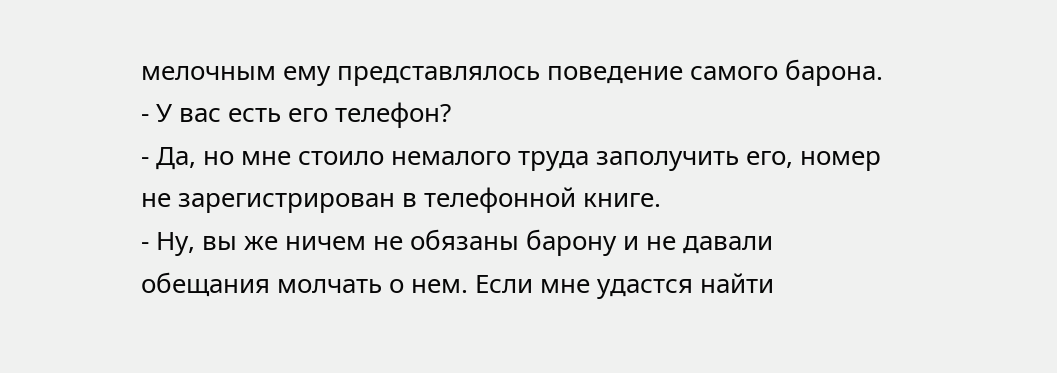мелочным ему представлялось поведение самого барона.
- У вас есть его телефон?
- Да, но мне стоило немалого труда заполучить его, номер не зарегистрирован в телефонной книге.
- Ну, вы же ничем не обязаны барону и не давали обещания молчать о нем. Если мне удастся найти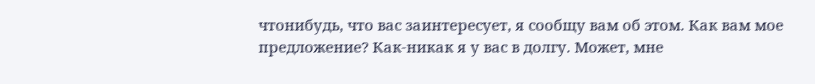чтонибудь, что вас заинтересует, я сообщу вам об этом. Как вам мое предложение? Как-никак я у вас в долгу. Может, мне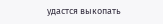удастся выкопать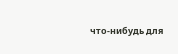что-нибудь для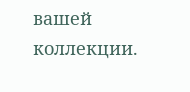вашей коллекции.